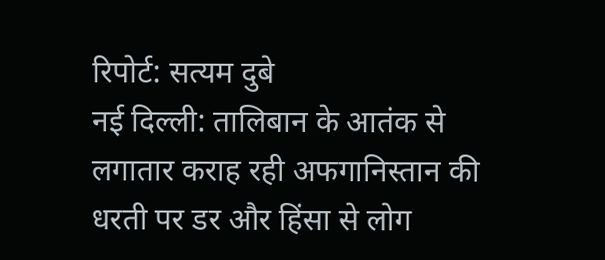रिपोर्ट: सत्यम दुबे
नई दिल्ली: तालिबान के आतंक से लगातार कराह रही अफगानिस्तान की धरती पर डर और हिंसा से लोग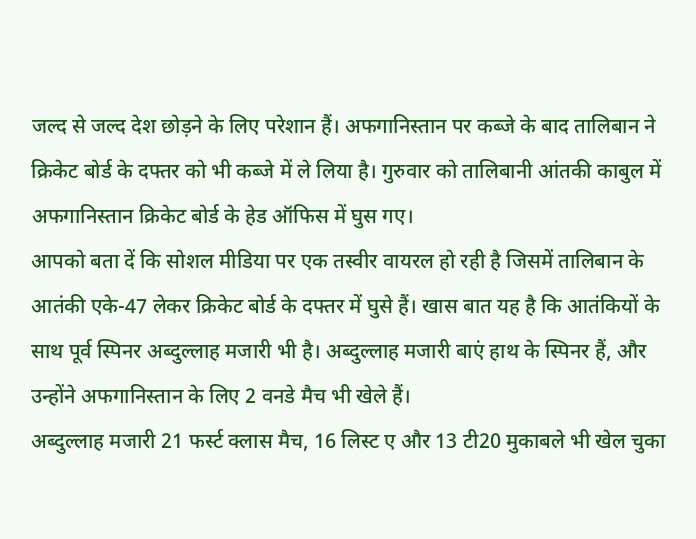जल्द से जल्द देश छोड़ने के लिए परेशान हैं। अफगानिस्तान पर कब्जे के बाद तालिबान ने क्रिकेट बोर्ड के दफ्तर को भी कब्जे में ले लिया है। गुरुवार को तालिबानी आंतकी काबुल में अफगानिस्तान क्रिकेट बोर्ड के हेड ऑफिस में घुस गए।
आपको बता दें कि सोशल मीडिया पर एक तस्वीर वायरल हो रही है जिसमें तालिबान के आतंकी एके-47 लेकर क्रिकेट बोर्ड के दफ्तर में घुसे हैं। खास बात यह है कि आतंकियों के साथ पूर्व स्पिनर अब्दुल्लाह मजारी भी है। अब्दुल्लाह मजारी बाएं हाथ के स्पिनर हैं, और उन्होंने अफगानिस्तान के लिए 2 वनडे मैच भी खेले हैं।
अब्दुल्लाह मजारी 21 फर्स्ट क्लास मैच, 16 लिस्ट ए और 13 टी20 मुकाबले भी खेल चुका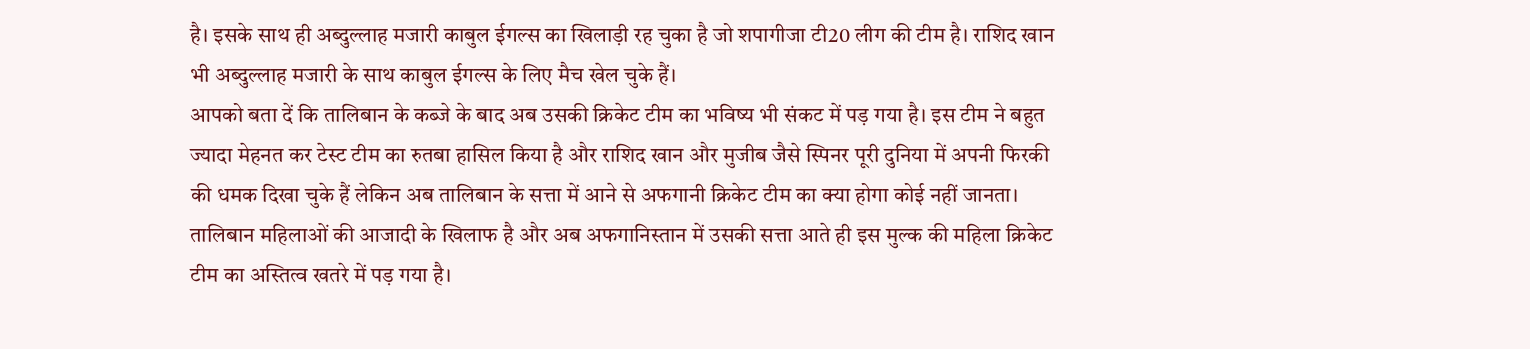है। इसके साथ ही अब्दुल्लाह मजारी काबुल ईगल्स का खिलाड़ी रह चुका है जो शपागीजा टी20 लीग की टीम है। राशिद खान भी अब्दुल्लाह मजारी के साथ काबुल ईगल्स के लिए मैच खेल चुके हैं।
आपको बता दें कि तालिबान के कब्जे के बाद अब उसकी क्रिकेट टीम का भविष्य भी संकट में पड़ गया है। इस टीम ने बहुत ज्यादा मेहनत कर टेस्ट टीम का रुतबा हासिल किया है और राशिद खान और मुजीब जैसे स्पिनर पूरी दुनिया में अपनी फिरकी की धमक दिखा चुके हैं लेकिन अब तालिबान के सत्ता में आने से अफगानी क्रिकेट टीम का क्या होगा कोई नहीं जानता।
तालिबान महिलाओं की आजादी के खिलाफ है और अब अफगानिस्तान में उसकी सत्ता आते ही इस मुल्क की महिला क्रिकेट टीम का अस्तित्व खतरे में पड़ गया है।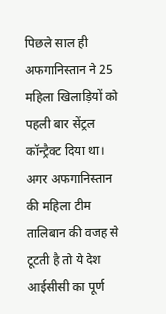पिछले साल ही अफगानिस्तान ने 25 महिला खिलाड़ियों को पहली बार सेंट्रल कॉन्ट्रैक्ट दिया था। अगर अफगानिस्तान की महिला टीम तालिबान की वजह से टूटती है तो ये देश आईसीसी का पूर्ण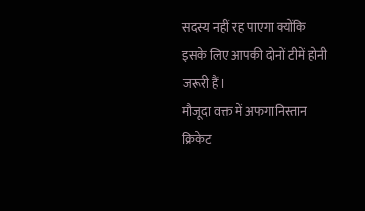सदस्य नहीं रह पाएगा क्योंकि इसके लिए आपकी दोनों टीमें होनी जरूरी हैं।
मौजूदा वक्त में अफगानिस्तान क्रिकेट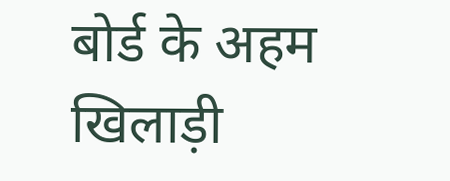बोर्ड के अहम खिलाड़ी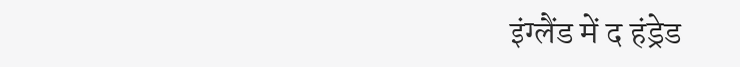इंग्लैंड में द हंड्रेड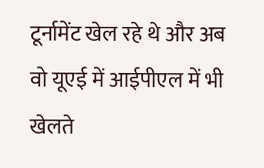टूर्नामेंट खेल रहे थे और अब वो यूएई में आईपीएल में भी खेलते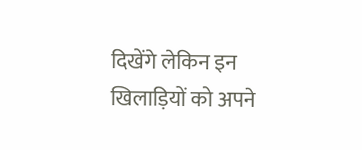दिखेंगे लेकिन इन खिलाड़ियों को अपने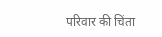परिवार की चिंता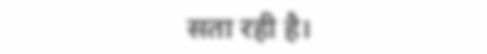सता रही है।